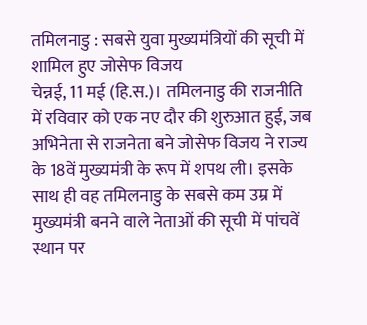तमिलनाडु : सबसे युवा मुख्यमंत्रियों की सूची में शामिल हुए जोसेफ विजय
चेन्नई, 11 मई (हि.स.)। तमिलनाडु की राजनीति में रविवार को एक नए दौर की शुरुआत हुई, जब अभिनेता से राजनेता बने जोसेफ विजय ने राज्य के 18वें मुख्यमंत्री के रूप में शपथ ली। इसके साथ ही वह तमिलनाडु के सबसे कम उम्र में मुख्यमंत्री बनने वाले नेताओं की सूची में पांचवें स्थान पर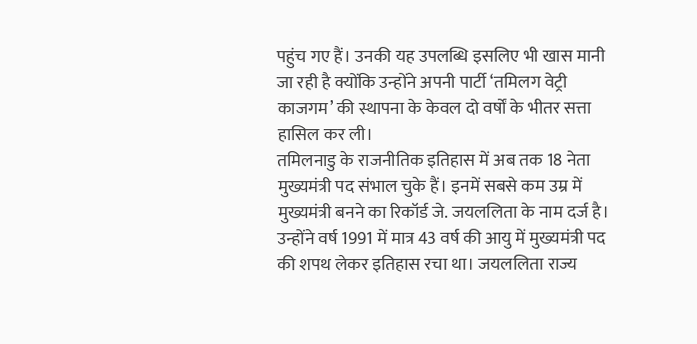पहुंच गए हैं। उनकी यह उपलब्धि इसलिए भी खास मानी जा रही है क्योंकि उन्होंने अपनी पार्टी ‘तमिलग वेट्री काजगम’ की स्थापना के केवल दो वर्षों के भीतर सत्ता हासिल कर ली।
तमिलनाडु के राजनीतिक इतिहास में अब तक 18 नेता मुख्यमंत्री पद संभाल चुके हैं। इनमें सबसे कम उम्र में मुख्यमंत्री बनने का रिकॉर्ड जे. जयललिता के नाम दर्ज है। उन्होंने वर्ष 1991 में मात्र 43 वर्ष की आयु में मुख्यमंत्री पद की शपथ लेकर इतिहास रचा था। जयललिता राज्य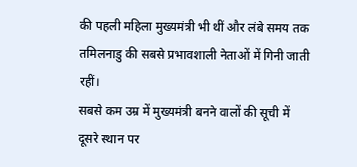की पहली महिला मुख्यमंत्री भी थीं और लंबे समय तक तमिलनाडु की सबसे प्रभावशाली नेताओं में गिनी जाती रहीं।
सबसे कम उम्र में मुख्यमंत्री बनने वालों की सूची में दूसरे स्थान पर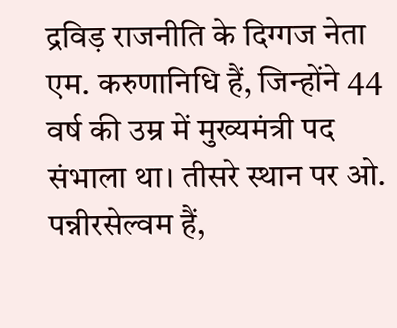द्रविड़ राजनीति के दिग्गज नेता एम. करुणानिधि हैं, जिन्होंने 44 वर्ष की उम्र में मुख्यमंत्री पद संभाला था। तीसरे स्थान पर ओ. पन्नीरसेल्वम हैं,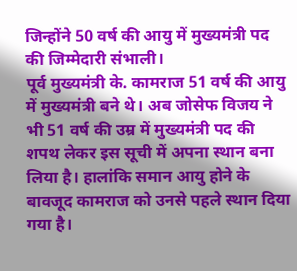जिन्होंने 50 वर्ष की आयु में मुख्यमंत्री पद की जिम्मेदारी संभाली।
पूर्व मुख्यमंत्री के. कामराज 51 वर्ष की आयु में मुख्यमंत्री बने थे। अब जोसेफ विजय ने भी 51 वर्ष की उम्र में मुख्यमंत्री पद की शपथ लेकर इस सूची में अपना स्थान बना लिया है। हालांकि समान आयु होने के बावजूद कामराज को उनसे पहले स्थान दिया गया है।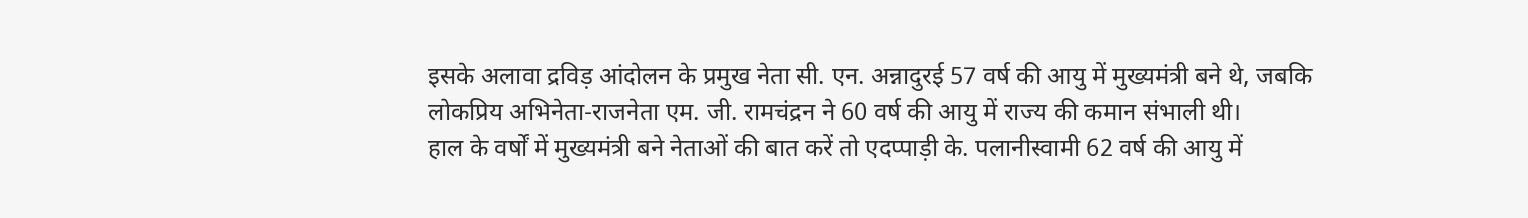इसके अलावा द्रविड़ आंदोलन के प्रमुख नेता सी. एन. अन्नादुरई 57 वर्ष की आयु में मुख्यमंत्री बने थे, जबकि लोकप्रिय अभिनेता-राजनेता एम. जी. रामचंद्रन ने 60 वर्ष की आयु में राज्य की कमान संभाली थी।
हाल के वर्षों में मुख्यमंत्री बने नेताओं की बात करें तो एदप्पाड़ी के. पलानीस्वामी 62 वर्ष की आयु में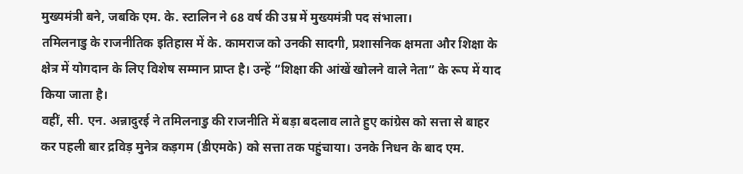मुख्यमंत्री बने, जबकि एम. के. स्टालिन ने 68 वर्ष की उम्र में मुख्यमंत्री पद संभाला।
तमिलनाडु के राजनीतिक इतिहास में के. कामराज को उनकी सादगी, प्रशासनिक क्षमता और शिक्षा के क्षेत्र में योगदान के लिए विशेष सम्मान प्राप्त है। उन्हें “शिक्षा की आंखें खोलने वाले नेता” के रूप में याद किया जाता है।
वहीं, सी. एन. अन्नादुरई ने तमिलनाडु की राजनीति में बड़ा बदलाव लाते हुए कांग्रेस को सत्ता से बाहर कर पहली बार द्रविड़ मुनेत्र कड़गम (डीएमके) को सत्ता तक पहुंचाया। उनके निधन के बाद एम.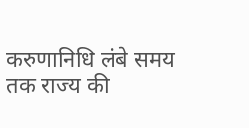करुणानिधि लंबे समय तक राज्य की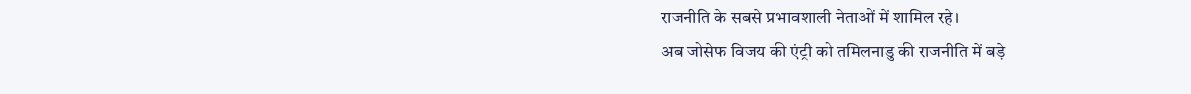राजनीति के सबसे प्रभावशाली नेताओं में शामिल रहे।
अब जोसेफ विजय की एंट्री को तमिलनाडु की राजनीति में बड़े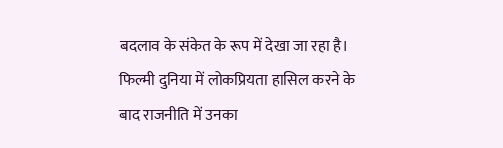बदलाव के संकेत के रूप में देखा जा रहा है। फिल्मी दुनिया में लोकप्रियता हासिल करने के बाद राजनीति में उनका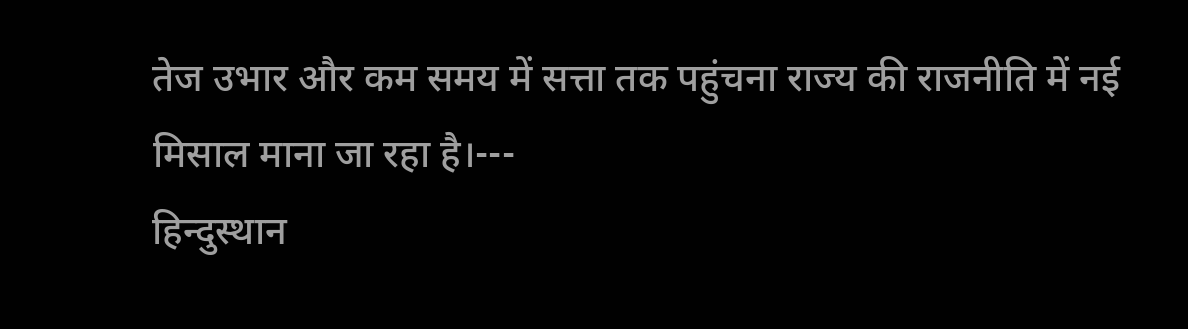तेज उभार और कम समय में सत्ता तक पहुंचना राज्य की राजनीति में नई मिसाल माना जा रहा है।---
हिन्दुस्थान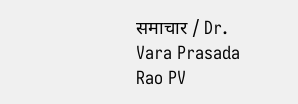समाचार / Dr. Vara Prasada Rao PV